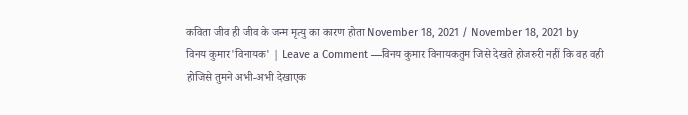कविता जीव ही जीव के जन्म मृत्यु का कारण होता November 18, 2021 / November 18, 2021 by विनय कुमार'विनायक' | Leave a Comment —विनय कुमार विनायकतुम जिसे देखते होजरुरी नहीं कि वह वही होजिसे तुमने अभी-अभी देखाएक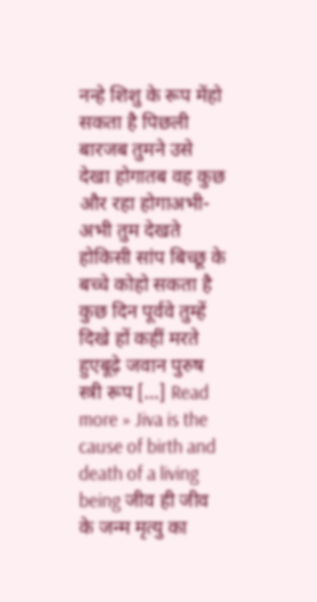नन्हे शिशु के रूप मेंहो सकता है पिछली बारजब तुमने उसे देखा होगातब वह कुछ और रहा होगाअभी-अभी तुम देखते होकिसी सांप बिच्छू के बच्चे कोहो सकता है कुछ दिन पूर्ववे तुम्हें दिखे हों कहीं मरते हुएबूढ़े जवान पुरुष स्त्री रूप […] Read more » Jiva is the cause of birth and death of a living being जीव ही जीव के जन्म मृत्यु का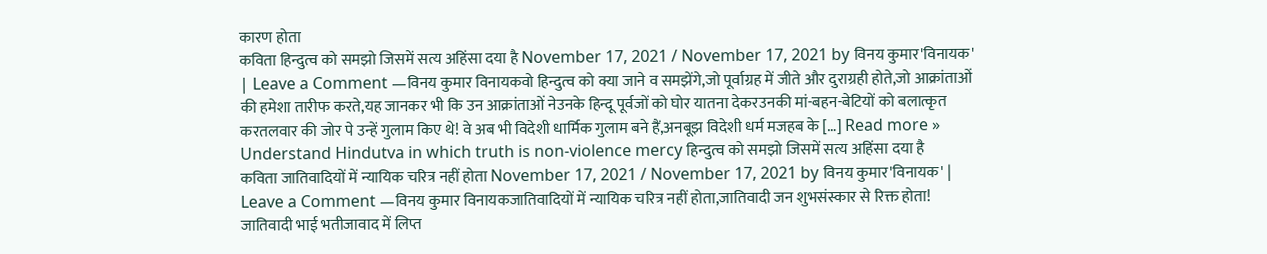कारण होता
कविता हिन्दुत्व को समझो जिसमें सत्य अहिंसा दया है November 17, 2021 / November 17, 2021 by विनय कुमार'विनायक' | Leave a Comment —विनय कुमार विनायकवो हिन्दुत्व को क्या जाने व समझेंगे,जो पूर्वाग्रह में जीते और दुराग्रही होते,जो आक्रांताओं की हमेशा तारीफ करते,यह जानकर भी कि उन आक्रांताओं नेउनके हिन्दू पूर्वजों को घोर यातना देकरउनकी मां-बहन-बेटियों को बलात्कृत करतलवार की जोर पे उन्हें गुलाम किए थे! वे अब भी विदेशी धार्मिक गुलाम बने हैं,अनबूझ विदेशी धर्म मजहब के […] Read more » Understand Hindutva in which truth is non-violence mercy हिन्दुत्व को समझो जिसमें सत्य अहिंसा दया है
कविता जातिवादियों में न्यायिक चरित्र नहीं होता November 17, 2021 / November 17, 2021 by विनय कुमार'विनायक' | Leave a Comment —विनय कुमार विनायकजातिवादियों में न्यायिक चरित्र नहीं होता,जातिवादी जन शुभसंस्कार से रिक्त होता! जातिवादी भाई भतीजावाद में लिप्त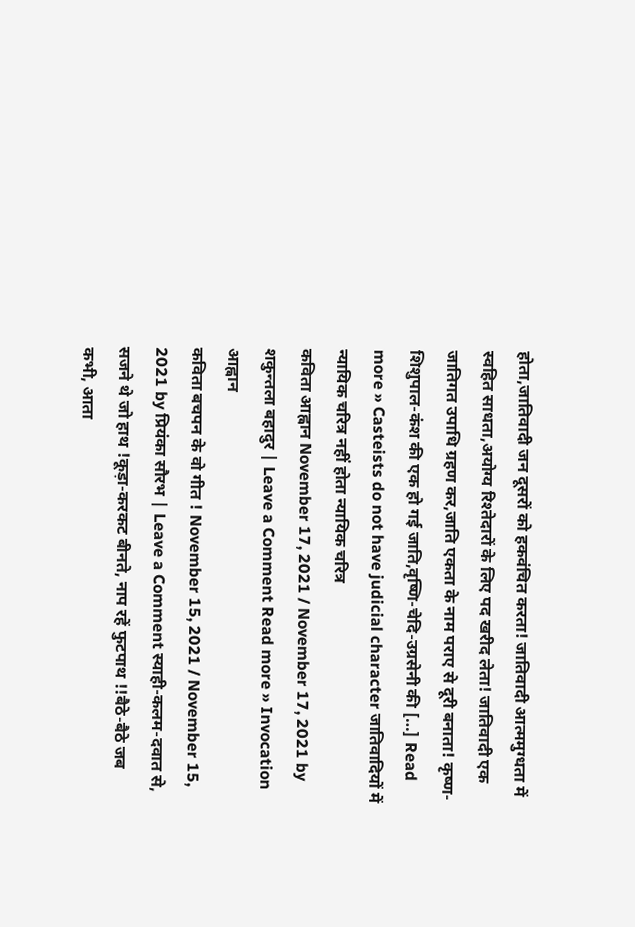होता,जातिवादी जन दूसरों को हकवंचित करता! जातिवादी आत्ममुग्धता में स्वहित साधता,अयोग्य रिश्तेदारों के लिए पद खरीद लेता! जातिवादी एक जातिगत उपाधि ग्रहण कर,जाति एकता के नाम पराए से दूरी बनाता! कृष्ण-शिशुपाल-कंश की एक हो गई जाति,वृष्णि-चेदि-उग्रसेनी की […] Read more » Casteists do not have judicial character जातिवादियों में न्यायिक चरित्र नहीं होता न्यायिक चरित्र
कविता आह्वान November 17, 2021 / November 17, 2021 by शकुन्तला बहादुर | Leave a Comment Read more » Invocation आह्वान
कविता बचपन के वो गीत ! November 15, 2021 / November 15, 2021 by प्रियंका सौरभ | Leave a Comment स्याही-कलम-दवात से, सजने थे जो हाथ !कूड़ा-करकट बीनते, नाप रहें फुटपाथ !!बैठे-बैठे जब कभी, आता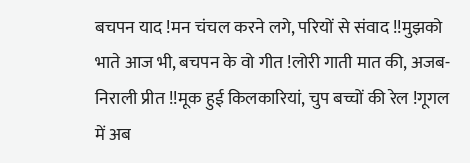बचपन याद !मन चंचल करने लगे, परियों से संवाद !!मुझको भाते आज भी, बचपन के वो गीत !लोरी गाती मात की, अजब-निराली प्रीत !!मूक हुई किलकारियां, चुप बच्चों की रेल !गूगल में अब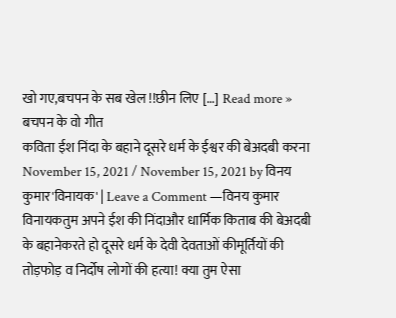खो गए,बचपन के सब खेल !!छीन लिए […] Read more » बचपन के वो गीत
कविता ईश निंदा के बहाने दूसरे धर्म के ईश्वर की बेअदबी करना November 15, 2021 / November 15, 2021 by विनय कुमार'विनायक' | Leave a Comment —विनय कुमार विनायकतुम अपने ईश की निंदाऔर धार्मिक किताब की बेअदबी के बहानेकरते हो दूसरे धर्म के देवी देवताओं कीमूर्तियों की तोड़फोड़ व निर्दोष लोगों की हत्या! क्या तुम ऐसा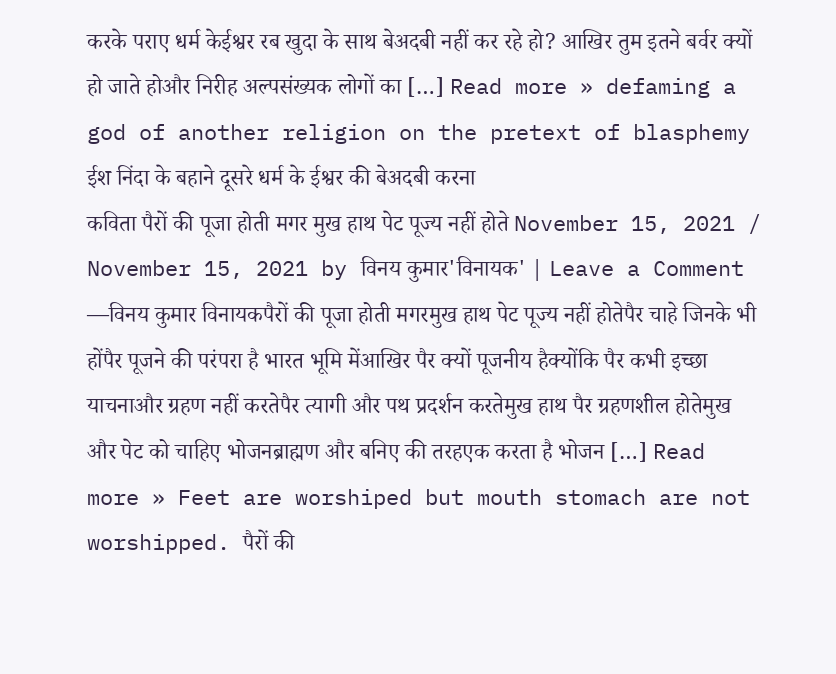करके पराए धर्म केईश्वर रब खुदा के साथ बेअदबी नहीं कर रहे हो? आखिर तुम इतने बर्वर क्यों हो जाते होऔर निरीह अल्पसंख्यक लोगों का […] Read more » defaming a god of another religion on the pretext of blasphemy ईश निंदा के बहाने दूसरे धर्म के ईश्वर की बेअदबी करना
कविता पैरों की पूजा होती मगर मुख हाथ पेट पूज्य नहीं होते November 15, 2021 / November 15, 2021 by विनय कुमार'विनायक' | Leave a Comment —विनय कुमार विनायकपैरों की पूजा होती मगरमुख हाथ पेट पूज्य नहीं होतेपैर चाहे जिनके भी होंपैर पूजने की परंपरा है भारत भूमि मेंआखिर पैर क्यों पूजनीय हैक्योंकि पैर कभी इच्छा याचनाऔर ग्रहण नहीं करतेपैर त्यागी और पथ प्रदर्शन करतेमुख हाथ पैर ग्रहणशील होतेमुख और पेट को चाहिए भोजनब्राह्मण और बनिए की तरहएक करता है भोजन […] Read more » Feet are worshiped but mouth stomach are not worshipped. पैरों की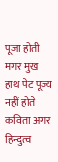पूजा होती मगर मुख हाथ पेट पूज्य नहीं होते
कविता अगर हिन्दुत्व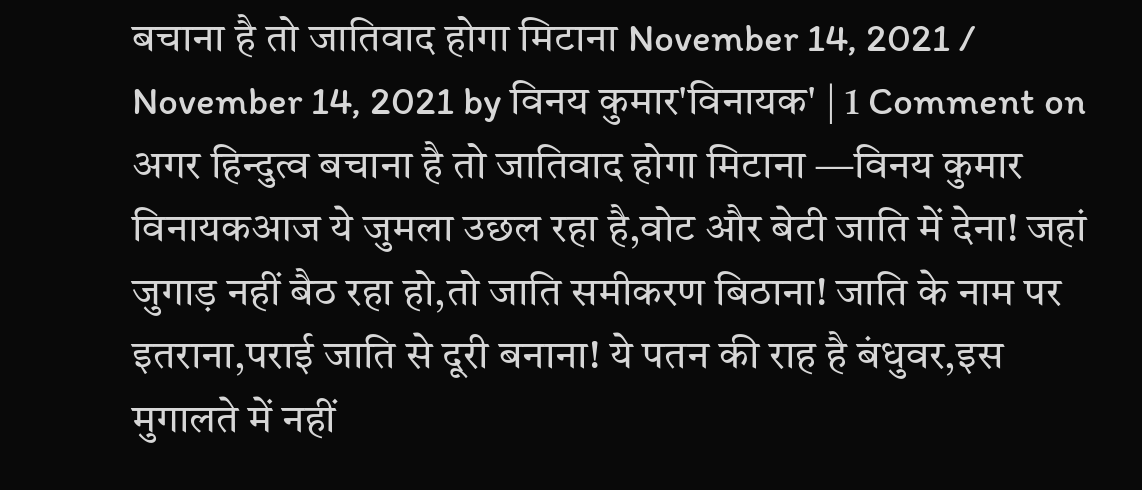बचाना है तो जातिवाद होगा मिटाना November 14, 2021 / November 14, 2021 by विनय कुमार'विनायक' | 1 Comment on अगर हिन्दुत्व बचाना है तो जातिवाद होगा मिटाना —विनय कुमार विनायकआज ये जुमला उछल रहा है,वोट और बेटी जाति में देना! जहां जुगाड़ नहीं बैठ रहा हो,तो जाति समीकरण बिठाना! जाति के नाम पर इतराना,पराई जाति से दूरी बनाना! ये पतन की राह है बंधुवर,इस मुगालते में नहीं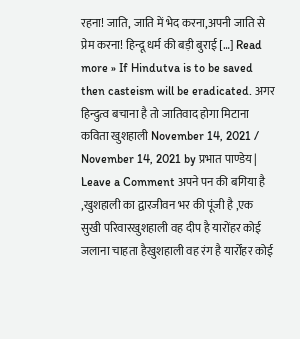रहना! जाति, जाति में भेद करना,अपनी जाति से प्रेम करना! हिन्दू धर्म की बड़ी बुराई […] Read more » If Hindutva is to be saved then casteism will be eradicated. अगर हिन्दुत्व बचाना है तो जातिवाद होगा मिटाना
कविता खुशहाली November 14, 2021 / November 14, 2021 by प्रभात पाण्डेय | Leave a Comment अपने पन की बगिया है ,खुशहाली का द्वारजीवन भर की पूंजी है ,एक सुखी परिवारखुशहाली वह दीप है यारोंहर कोई जलाना चाहता हैखुशहाली वह रंग है यार्रोंहर कोई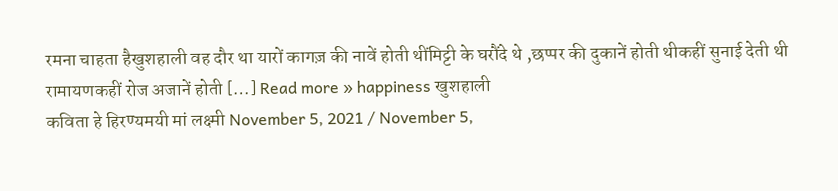रमना चाहता हैखुशहाली वह दौर था यारों कागज़ की नावें होती थींमिट्टी के घरौंदे थे ,छप्पर की दुकानें होती थीकहीं सुनाई देती थी रामायणकहीं रोज अजानें होती […] Read more » happiness खुशहाली
कविता हे हिरण्यमयी मां लक्ष्मी November 5, 2021 / November 5,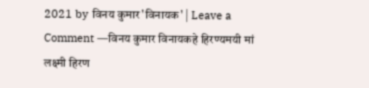2021 by विनय कुमार'विनायक' | Leave a Comment —विनय कुमार विनायकहे हिरण्यमयी मां लक्ष्मी हिरण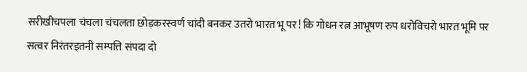सरीखीचपला चंचला चंचलता छोड़करस्वर्ण चांदी बनकर उतरो भारत भू पर! कि गोधन रत्न आभूषण रुप धरोविचरो भारत भूमि पर सत्वर निरंतरइतनी सम्पत्ति संपदा दो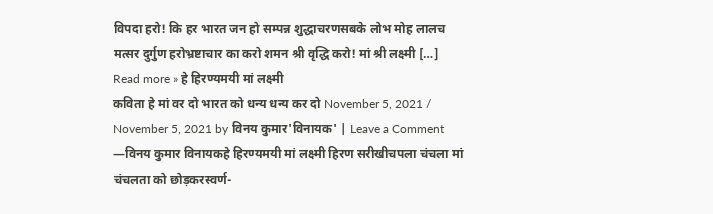विपदा हरो! कि हर भारत जन हो सम्पन्न शुद्धाचरणसबके लोभ मोह लालच मत्सर दुर्गुण हरोभ्रष्टाचार का करो शमन श्री वृद्धि करो! मां श्री लक्ष्मी […] Read more » हे हिरण्यमयी मां लक्ष्मी
कविता हे मां वर दो भारत को धन्य धन्य कर दो November 5, 2021 / November 5, 2021 by विनय कुमार'विनायक' | Leave a Comment —विनय कुमार विनायकहे हिरण्यमयी मां लक्ष्मी हिरण सरीखीचपला चंचला मां चंचलता को छोड़करस्वर्ण-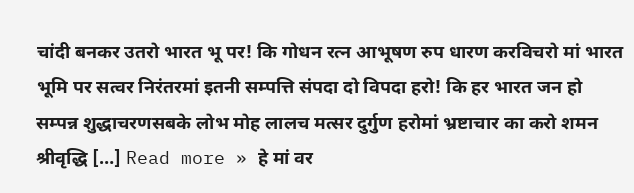चांदी बनकर उतरो भारत भू पर! कि गोधन रत्न आभूषण रुप धारण करविचरो मां भारत भूमि पर सत्वर निरंतरमां इतनी सम्पत्ति संपदा दो विपदा हरो! कि हर भारत जन हो सम्पन्न शुद्धाचरणसबके लोभ मोह लालच मत्सर दुर्गुण हरोमां भ्रष्टाचार का करो शमन श्रीवृद्धि […] Read more » हे मां वर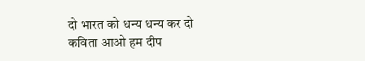दो भारत को धन्य धन्य कर दो
कविता आओ हम दीप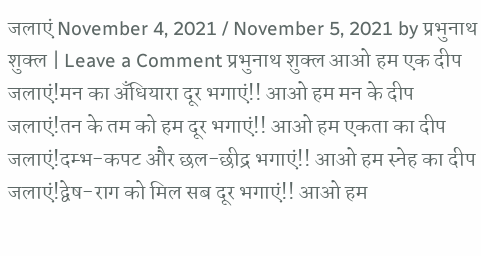जलाएं November 4, 2021 / November 5, 2021 by प्रभुनाथ शुक्ल | Leave a Comment प्रभुनाथ शुक्ल आओ हम एक दीप जलाएं!मन का अँधियारा दूर भगाएं!! आओ हम मन के दीप जलाएं!तन के तम को हम दूर भगाएं!! आओ हम एकता का दीप जलाएं!दम्भ-कपट और छल-छीद्र भगाएं!! आओ हम स्नेह का दीप जलाएं!द्वेष-राग को मिल सब दूर भगाएं!! आओ हम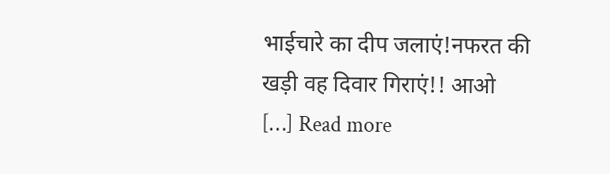भाईचारे का दीप जलाएं!नफरत की खड़ी वह दिवार गिराएं!! आओ […] Read more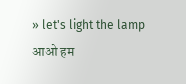» let's light the lamp आओ हम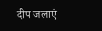दीप जलाएं